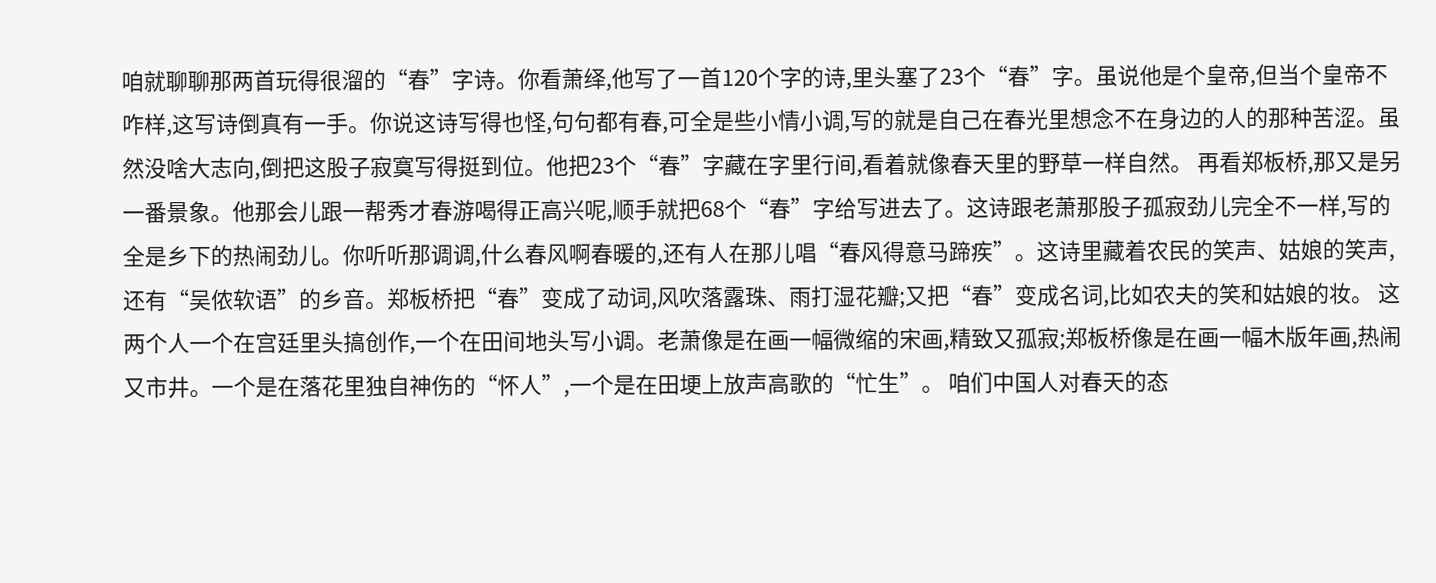咱就聊聊那两首玩得很溜的“春”字诗。你看萧绎,他写了一首120个字的诗,里头塞了23个“春”字。虽说他是个皇帝,但当个皇帝不咋样,这写诗倒真有一手。你说这诗写得也怪,句句都有春,可全是些小情小调,写的就是自己在春光里想念不在身边的人的那种苦涩。虽然没啥大志向,倒把这股子寂寞写得挺到位。他把23个“春”字藏在字里行间,看着就像春天里的野草一样自然。 再看郑板桥,那又是另一番景象。他那会儿跟一帮秀才春游喝得正高兴呢,顺手就把68个“春”字给写进去了。这诗跟老萧那股子孤寂劲儿完全不一样,写的全是乡下的热闹劲儿。你听听那调调,什么春风啊春暖的,还有人在那儿唱“春风得意马蹄疾”。这诗里藏着农民的笑声、姑娘的笑声,还有“吴侬软语”的乡音。郑板桥把“春”变成了动词,风吹落露珠、雨打湿花瓣;又把“春”变成名词,比如农夫的笑和姑娘的妆。 这两个人一个在宫廷里头搞创作,一个在田间地头写小调。老萧像是在画一幅微缩的宋画,精致又孤寂;郑板桥像是在画一幅木版年画,热闹又市井。一个是在落花里独自神伤的“怀人”,一个是在田埂上放声高歌的“忙生”。 咱们中国人对春天的态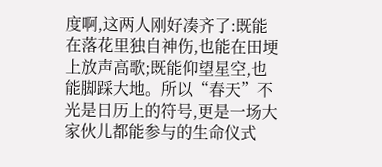度啊,这两人刚好凑齐了:既能在落花里独自神伤,也能在田埂上放声高歌;既能仰望星空,也能脚踩大地。所以“春天”不光是日历上的符号,更是一场大家伙儿都能参与的生命仪式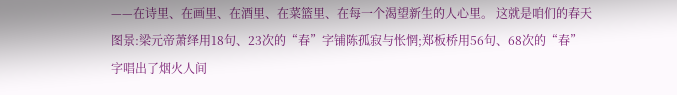——在诗里、在画里、在酒里、在菜篮里、在每一个渴望新生的人心里。 这就是咱们的春天图景:梁元帝萧绎用18句、23次的“春”字铺陈孤寂与怅惘;郑板桥用56句、68次的“春”字唱出了烟火人间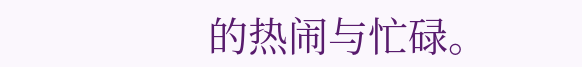的热闹与忙碌。